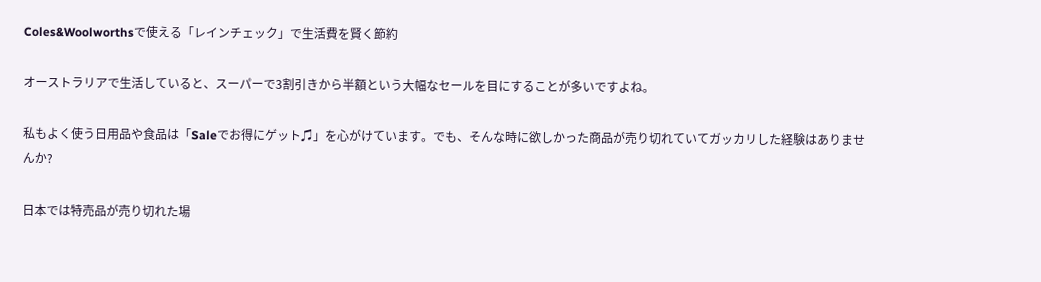Coles&Woolworthsで使える「レインチェック」で生活費を賢く節約

オーストラリアで生活していると、スーパーで3割引きから半額という大幅なセールを目にすることが多いですよね。

私もよく使う日用品や食品は「Saleでお得にゲット♫」を心がけています。でも、そんな時に欲しかった商品が売り切れていてガッカリした経験はありませんか?

日本では特売品が売り切れた場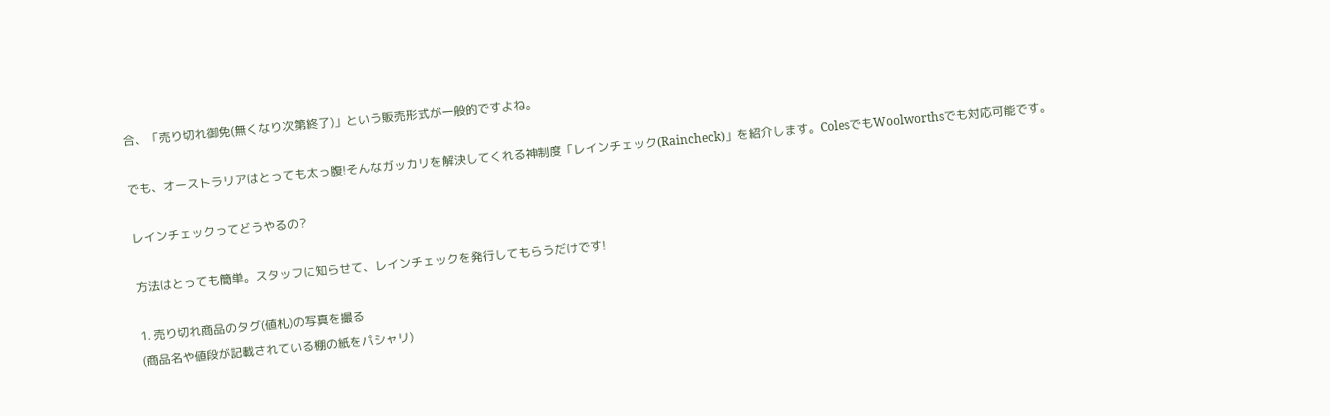合、「売り切れ御免(無くなり次第終了)」という販売形式が一般的ですよね。

でも、オーストラリアはとっても太っ腹!そんなガッカリを解決してくれる神制度「レインチェック(Raincheck)」を紹介します。ColesでもWoolworthsでも対応可能です。

レインチェックってどうやるの?

方法はとっても簡単。スタッフに知らせて、レインチェックを発行してもらうだけです!

1. 売り切れ商品のタグ(値札)の写真を撮る
(商品名や値段が記載されている棚の紙をパシャリ)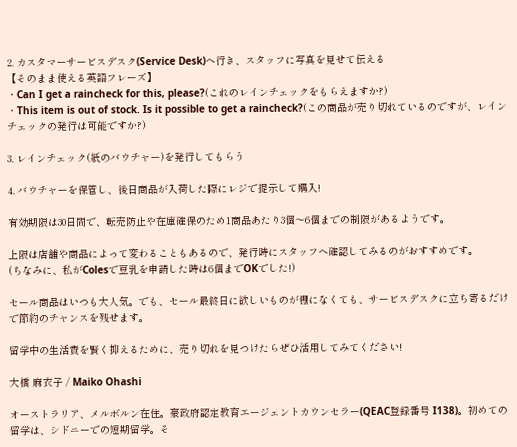2. カスタマーサービスデスク(Service Desk)へ行き、スタッフに写真を見せて伝える
【そのまま使える英語フレーズ】
・Can I get a raincheck for this, please?(これのレインチェックをもらえますか?)
・This item is out of stock. Is it possible to get a raincheck?(この商品が売り切れているのですが、レインチェックの発行は可能ですか?)

3. レインチェック(紙のバウチャー)を発行してもらう

4. バウチャーを保管し、後日商品が入荷した際にレジで提示して購入!

有効期限は30日間で、転売防止や在庫確保のため1商品あたり3個〜6個までの制限があるようです。

上限は店舗や商品によって変わることもあるので、発行時にスタッフへ確認してみるのがおすすめです。
(ちなみに、私がColesで豆乳を申請した時は6個までOKでした!)

セール商品はいつも大人気。でも、セール最終日に欲しいものが棚になくても、サービスデスクに立ち寄るだけで節約のチャンスを残せます。

留学中の生活費を賢く抑えるために、売り切れを見つけたらぜひ活用してみてください!

大橋 麻衣子 / Maiko Ohashi

オーストラリア、メルボルン在住。豪政府認定教育エージェントカウンセラー(QEAC登録番号 I138)。初めての留学は、シドニーでの短期留学。そ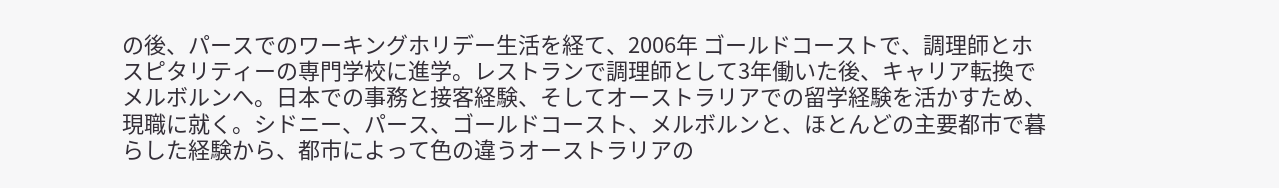の後、パースでのワーキングホリデー生活を経て、2006年 ゴールドコーストで、調理師とホスピタリティーの専門学校に進学。レストランで調理師として3年働いた後、キャリア転換でメルボルンへ。日本での事務と接客経験、そしてオーストラリアでの留学経験を活かすため、現職に就く。シドニー、パース、ゴールドコースト、メルボルンと、ほとんどの主要都市で暮らした経験から、都市によって色の違うオーストラリアの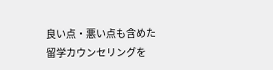良い点・悪い点も含めた留学カウンセリングを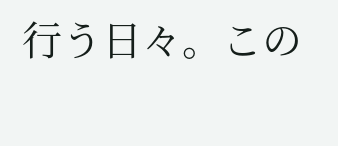行う日々。この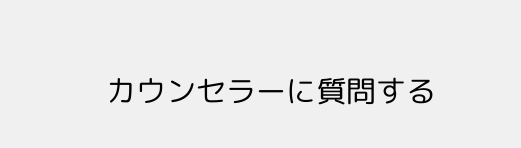カウンセラーに質問する